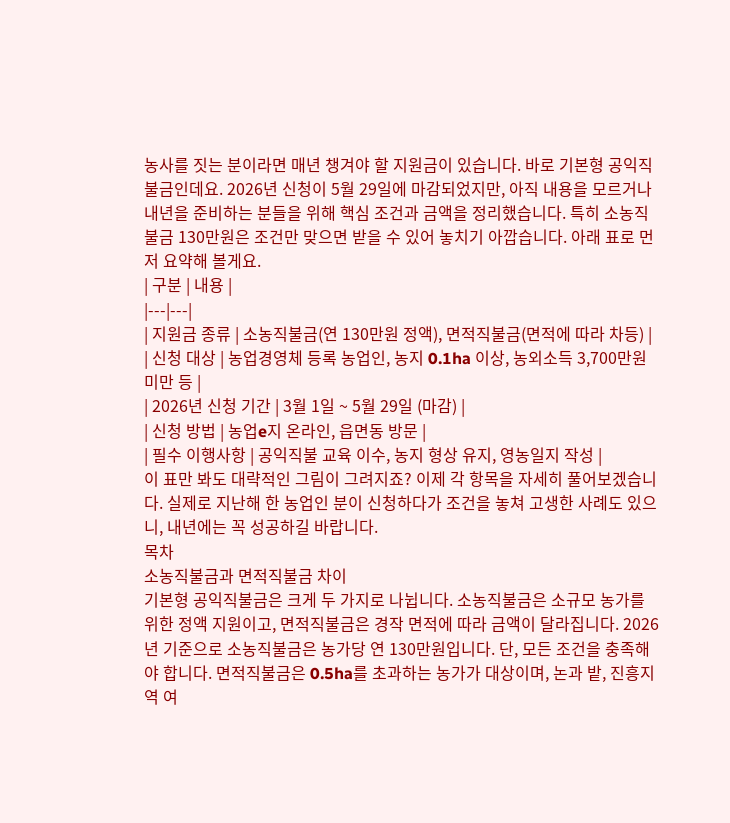농사를 짓는 분이라면 매년 챙겨야 할 지원금이 있습니다. 바로 기본형 공익직불금인데요. 2026년 신청이 5월 29일에 마감되었지만, 아직 내용을 모르거나 내년을 준비하는 분들을 위해 핵심 조건과 금액을 정리했습니다. 특히 소농직불금 130만원은 조건만 맞으면 받을 수 있어 놓치기 아깝습니다. 아래 표로 먼저 요약해 볼게요.
| 구분 | 내용 |
|---|---|
| 지원금 종류 | 소농직불금(연 130만원 정액), 면적직불금(면적에 따라 차등) |
| 신청 대상 | 농업경영체 등록 농업인, 농지 0.1ha 이상, 농외소득 3,700만원 미만 등 |
| 2026년 신청 기간 | 3월 1일 ~ 5월 29일 (마감) |
| 신청 방법 | 농업e지 온라인, 읍면동 방문 |
| 필수 이행사항 | 공익직불 교육 이수, 농지 형상 유지, 영농일지 작성 |
이 표만 봐도 대략적인 그림이 그려지죠? 이제 각 항목을 자세히 풀어보겠습니다. 실제로 지난해 한 농업인 분이 신청하다가 조건을 놓쳐 고생한 사례도 있으니, 내년에는 꼭 성공하길 바랍니다.
목차
소농직불금과 면적직불금 차이
기본형 공익직불금은 크게 두 가지로 나뉩니다. 소농직불금은 소규모 농가를 위한 정액 지원이고, 면적직불금은 경작 면적에 따라 금액이 달라집니다. 2026년 기준으로 소농직불금은 농가당 연 130만원입니다. 단, 모든 조건을 충족해야 합니다. 면적직불금은 0.5ha를 초과하는 농가가 대상이며, 논과 밭, 진흥지역 여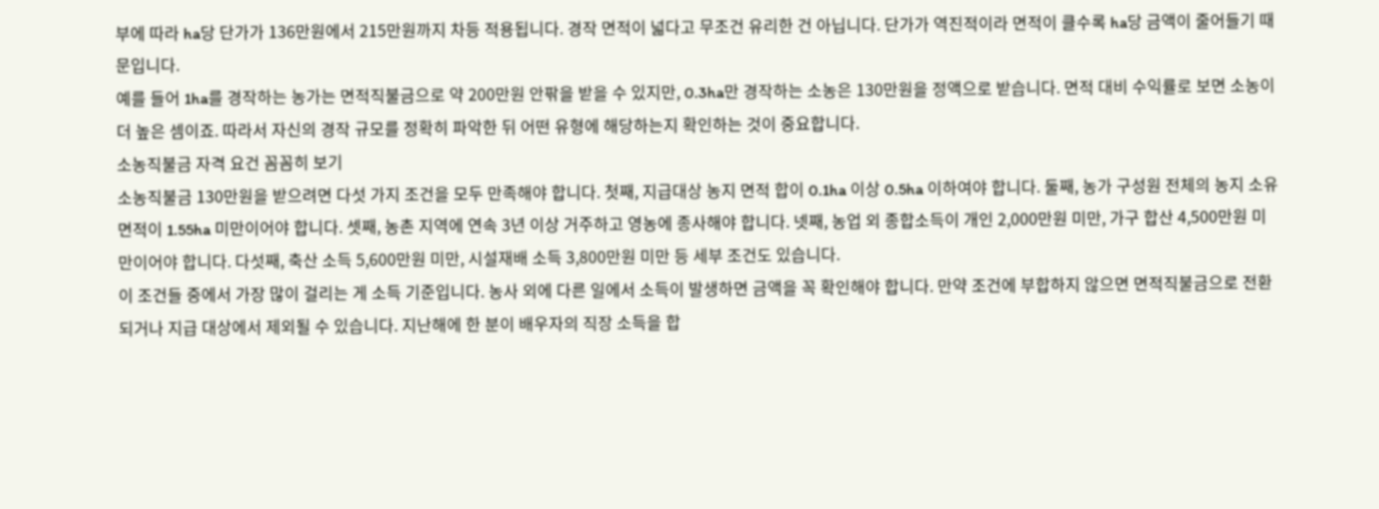부에 따라 ha당 단가가 136만원에서 215만원까지 차등 적용됩니다. 경작 면적이 넓다고 무조건 유리한 건 아닙니다. 단가가 역진적이라 면적이 클수록 ha당 금액이 줄어들기 때문입니다.
예를 들어 1ha를 경작하는 농가는 면적직불금으로 약 200만원 안팎을 받을 수 있지만, 0.3ha만 경작하는 소농은 130만원을 정액으로 받습니다. 면적 대비 수익률로 보면 소농이 더 높은 셈이죠. 따라서 자신의 경작 규모를 정확히 파악한 뒤 어떤 유형에 해당하는지 확인하는 것이 중요합니다.
소농직불금 자격 요건 꼼꼼히 보기
소농직불금 130만원을 받으려면 다섯 가지 조건을 모두 만족해야 합니다. 첫째, 지급대상 농지 면적 합이 0.1ha 이상 0.5ha 이하여야 합니다. 둘째, 농가 구성원 전체의 농지 소유 면적이 1.55ha 미만이어야 합니다. 셋째, 농촌 지역에 연속 3년 이상 거주하고 영농에 종사해야 합니다. 넷째, 농업 외 종합소득이 개인 2,000만원 미만, 가구 합산 4,500만원 미만이어야 합니다. 다섯째, 축산 소득 5,600만원 미만, 시설재배 소득 3,800만원 미만 등 세부 조건도 있습니다.
이 조건들 중에서 가장 많이 걸리는 게 소득 기준입니다. 농사 외에 다른 일에서 소득이 발생하면 금액을 꼭 확인해야 합니다. 만약 조건에 부합하지 않으면 면적직불금으로 전환되거나 지급 대상에서 제외될 수 있습니다. 지난해에 한 분이 배우자의 직장 소득을 합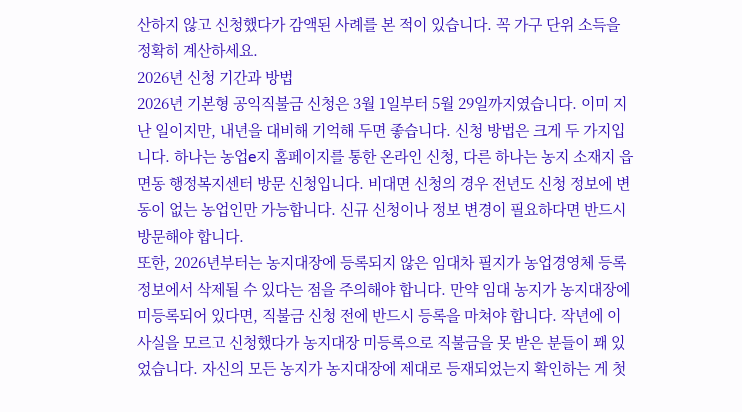산하지 않고 신청했다가 감액된 사례를 본 적이 있습니다. 꼭 가구 단위 소득을 정확히 계산하세요.
2026년 신청 기간과 방법
2026년 기본형 공익직불금 신청은 3월 1일부터 5월 29일까지였습니다. 이미 지난 일이지만, 내년을 대비해 기억해 두면 좋습니다. 신청 방법은 크게 두 가지입니다. 하나는 농업e지 홈페이지를 통한 온라인 신청, 다른 하나는 농지 소재지 읍면동 행정복지센터 방문 신청입니다. 비대면 신청의 경우 전년도 신청 정보에 변동이 없는 농업인만 가능합니다. 신규 신청이나 정보 변경이 필요하다면 반드시 방문해야 합니다.
또한, 2026년부터는 농지대장에 등록되지 않은 임대차 필지가 농업경영체 등록정보에서 삭제될 수 있다는 점을 주의해야 합니다. 만약 임대 농지가 농지대장에 미등록되어 있다면, 직불금 신청 전에 반드시 등록을 마쳐야 합니다. 작년에 이 사실을 모르고 신청했다가 농지대장 미등록으로 직불금을 못 받은 분들이 꽤 있었습니다. 자신의 모든 농지가 농지대장에 제대로 등재되었는지 확인하는 게 첫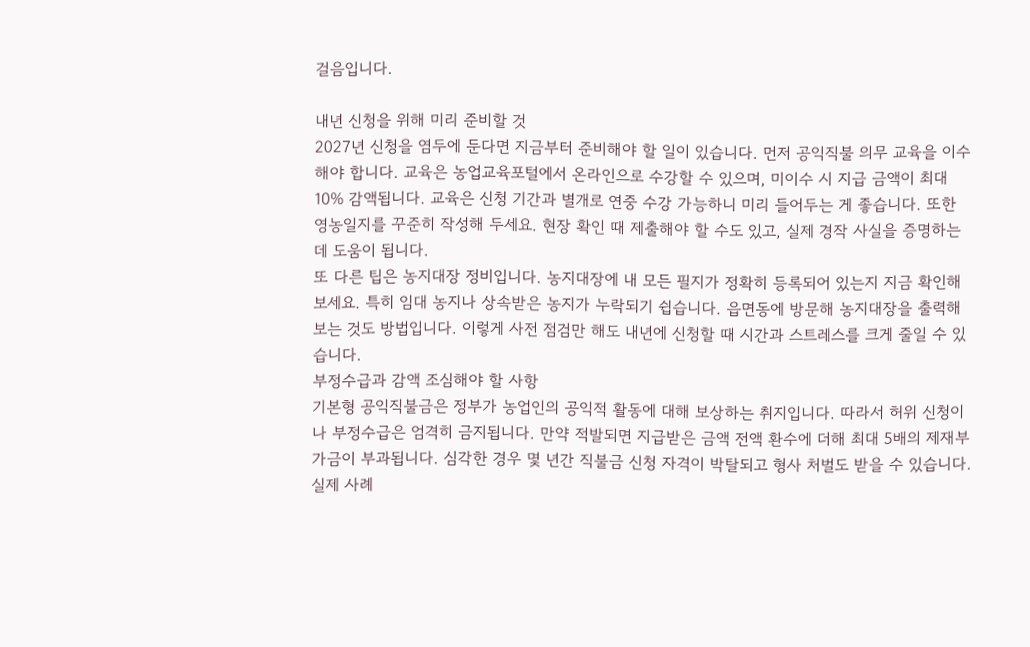걸음입니다.

내년 신청을 위해 미리 준비할 것
2027년 신청을 염두에 둔다면 지금부터 준비해야 할 일이 있습니다. 먼저 공익직불 의무 교육을 이수해야 합니다. 교육은 농업교육포털에서 온라인으로 수강할 수 있으며, 미이수 시 지급 금액이 최대 10% 감액됩니다. 교육은 신청 기간과 별개로 연중 수강 가능하니 미리 들어두는 게 좋습니다. 또한 영농일지를 꾸준히 작성해 두세요. 현장 확인 때 제출해야 할 수도 있고, 실제 경작 사실을 증명하는 데 도움이 됩니다.
또 다른 팁은 농지대장 정비입니다. 농지대장에 내 모든 필지가 정확히 등록되어 있는지 지금 확인해 보세요. 특히 임대 농지나 상속받은 농지가 누락되기 쉽습니다. 읍면동에 방문해 농지대장을 출력해 보는 것도 방법입니다. 이렇게 사전 점검만 해도 내년에 신청할 때 시간과 스트레스를 크게 줄일 수 있습니다.
부정수급과 감액 조심해야 할 사항
기본형 공익직불금은 정부가 농업인의 공익적 활동에 대해 보상하는 취지입니다. 따라서 허위 신청이나 부정수급은 엄격히 금지됩니다. 만약 적발되면 지급받은 금액 전액 환수에 더해 최대 5배의 제재부가금이 부과됩니다. 심각한 경우 몇 년간 직불금 신청 자격이 박탈되고 형사 처벌도 받을 수 있습니다. 실제 사례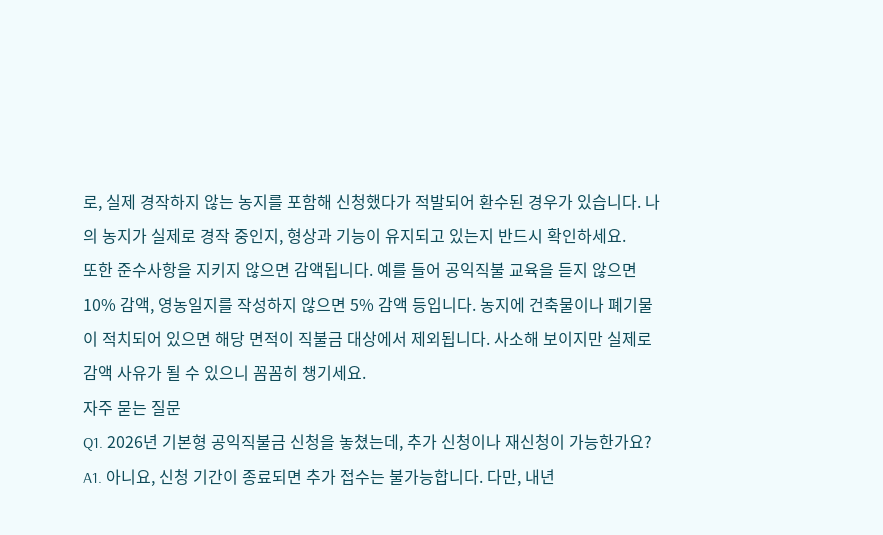로, 실제 경작하지 않는 농지를 포함해 신청했다가 적발되어 환수된 경우가 있습니다. 나의 농지가 실제로 경작 중인지, 형상과 기능이 유지되고 있는지 반드시 확인하세요.
또한 준수사항을 지키지 않으면 감액됩니다. 예를 들어 공익직불 교육을 듣지 않으면 10% 감액, 영농일지를 작성하지 않으면 5% 감액 등입니다. 농지에 건축물이나 폐기물이 적치되어 있으면 해당 면적이 직불금 대상에서 제외됩니다. 사소해 보이지만 실제로 감액 사유가 될 수 있으니 꼼꼼히 챙기세요.
자주 묻는 질문
Q1. 2026년 기본형 공익직불금 신청을 놓쳤는데, 추가 신청이나 재신청이 가능한가요?
A1. 아니요, 신청 기간이 종료되면 추가 접수는 불가능합니다. 다만, 내년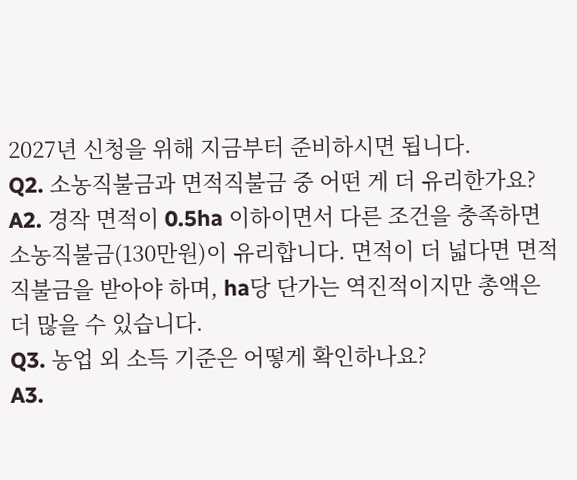2027년 신청을 위해 지금부터 준비하시면 됩니다.
Q2. 소농직불금과 면적직불금 중 어떤 게 더 유리한가요?
A2. 경작 면적이 0.5ha 이하이면서 다른 조건을 충족하면 소농직불금(130만원)이 유리합니다. 면적이 더 넓다면 면적직불금을 받아야 하며, ha당 단가는 역진적이지만 총액은 더 많을 수 있습니다.
Q3. 농업 외 소득 기준은 어떻게 확인하나요?
A3.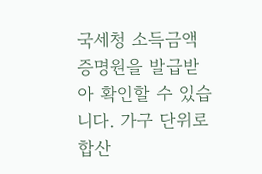국세청 소득금액증명원을 발급받아 확인할 수 있습니다. 가구 단위로 합산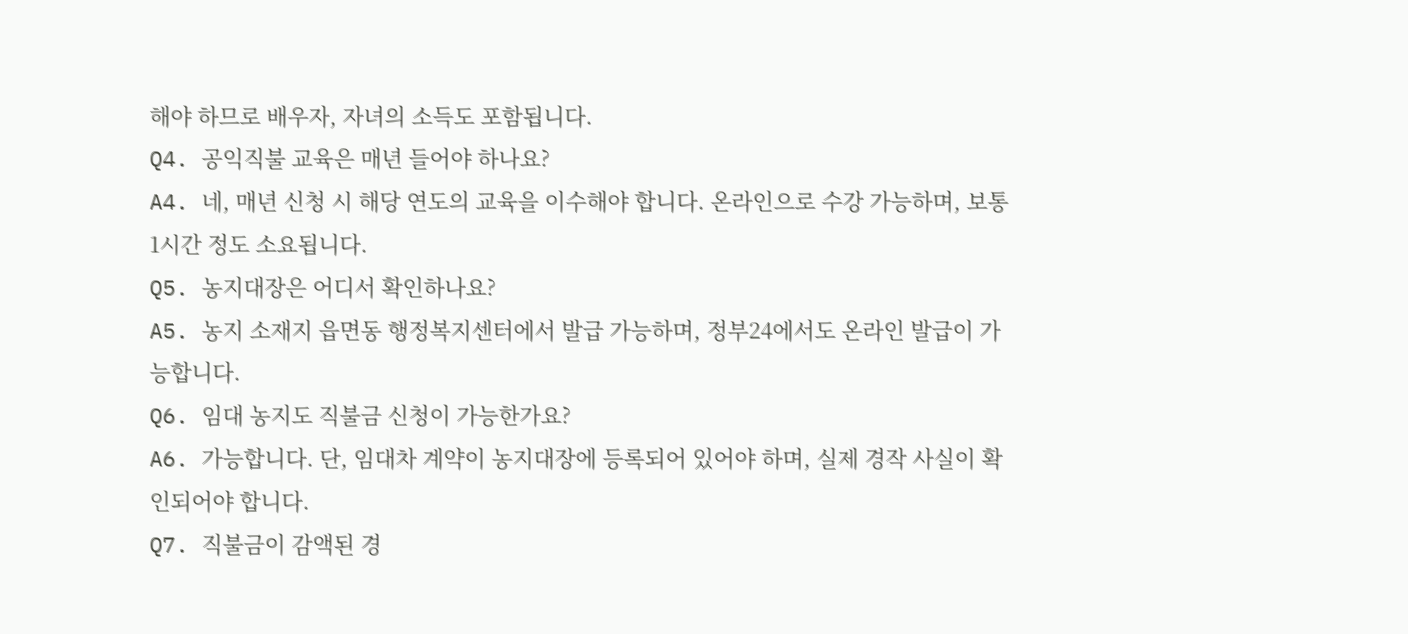해야 하므로 배우자, 자녀의 소득도 포함됩니다.
Q4. 공익직불 교육은 매년 들어야 하나요?
A4. 네, 매년 신청 시 해당 연도의 교육을 이수해야 합니다. 온라인으로 수강 가능하며, 보통 1시간 정도 소요됩니다.
Q5. 농지대장은 어디서 확인하나요?
A5. 농지 소재지 읍면동 행정복지센터에서 발급 가능하며, 정부24에서도 온라인 발급이 가능합니다.
Q6. 임대 농지도 직불금 신청이 가능한가요?
A6. 가능합니다. 단, 임대차 계약이 농지대장에 등록되어 있어야 하며, 실제 경작 사실이 확인되어야 합니다.
Q7. 직불금이 감액된 경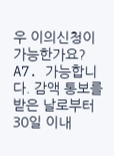우 이의신청이 가능한가요?
A7. 가능합니다. 감액 통보를 받은 날로부터 30일 이내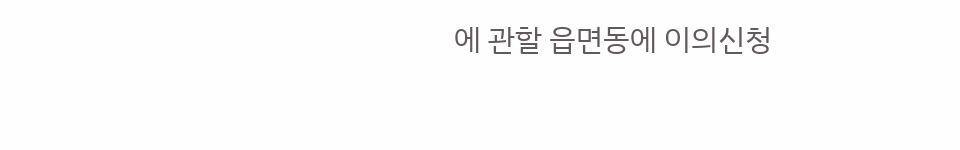에 관할 읍면동에 이의신청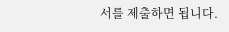서를 제출하면 됩니다.